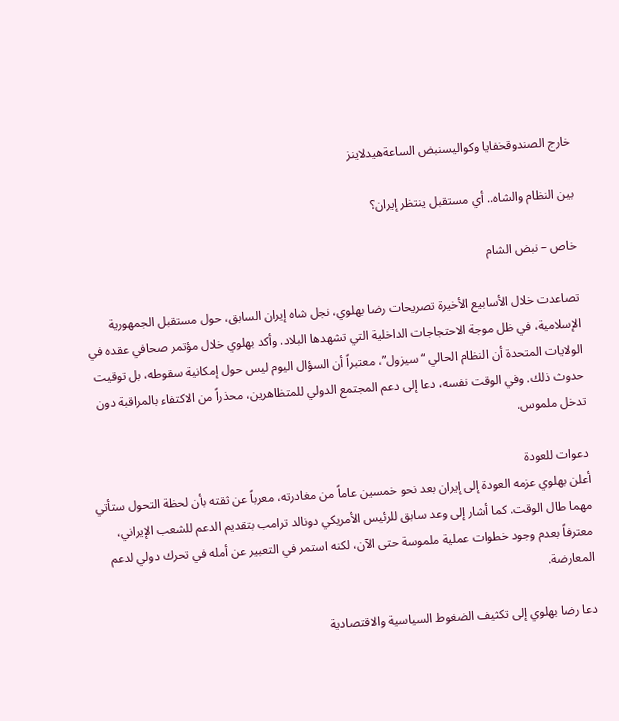خارج الصندوقخفايا وكواليسنبض الساعةهيدلاينز

بين النظام والشاه.. أي مستقبل ينتظر إيران؟

خاص – نبض الشام

تصاعدت خلال الأسابيع الأخيرة تصريحات رضا بهلوي، نجل شاه إيران السابق، حول مستقبل الجمهورية الإسلامية، في ظل موجة الاحتجاجات الداخلية التي تشهدها البلاد. وأكد بهلوي خلال مؤتمر صحافي عقده في الولايات المتحدة أن النظام الحالي “سيزول”، معتبراً أن السؤال اليوم ليس حول إمكانية سقوطه، بل توقيت حدوث ذلك. وفي الوقت نفسه، دعا إلى دعم المجتمع الدولي للمتظاهرين، محذراً من الاكتفاء بالمراقبة دون تدخل ملموس.

دعوات للعودة
أعلن بهلوي عزمه العودة إلى إيران بعد نحو خمسين عاماً من مغادرته، معرباً عن ثقته بأن لحظة التحول ستأتي مهما طال الوقت. كما أشار إلى وعد سابق للرئيس الأمريكي دونالد ترامب بتقديم الدعم للشعب الإيراني، معترفاً بعدم وجود خطوات عملية ملموسة حتى الآن، لكنه استمر في التعبير عن أمله في تحرك دولي لدعم المعارضة.

دعا رضا بهلوي إلى تكثيف الضغوط السياسية والاقتصادية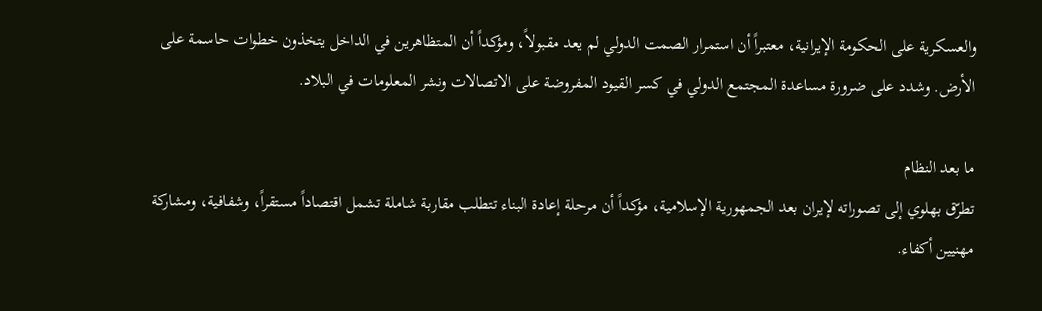والعسكرية على الحكومة الإيرانية، معتبراً أن استمرار الصمت الدولي لم يعد مقبولاً، ومؤكداً أن المتظاهرين في الداخل يتخذون خطوات حاسمة على الأرض. وشدد على ضرورة مساعدة المجتمع الدولي في كسر القيود المفروضة على الاتصالات ونشر المعلومات في البلاد.

ما بعد النظام
تطرّق بهلوي إلى تصوراته لإيران بعد الجمهورية الإسلامية، مؤكداً أن مرحلة إعادة البناء تتطلب مقاربة شاملة تشمل اقتصاداً مستقراً، وشفافية، ومشاركة مهنيين أكفاء.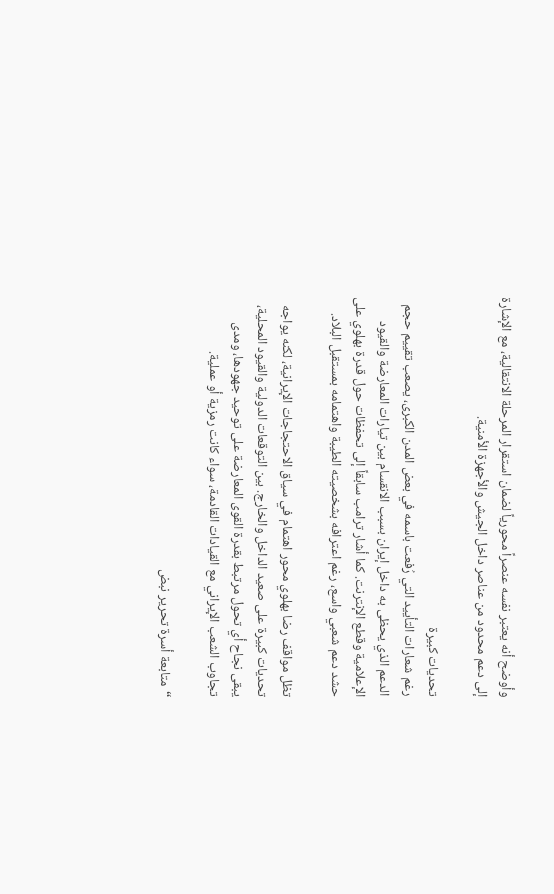وأوضح أنه يعتبر نفسه عنصراً محورياً لضمان استقرار المرحلة الانتقالية، مع الإشارة إلى دعم محدود من عناصر داخل الجيش والأجهزة الأمنية.

تحديات كبيرة
رغم شعارات التأييد التي رُفعت باسمه في بعض المدن الكبرى، يصعب تقييم حجم الدعم الذي يحظى به داخل إيران بسبب الانقسام بين تيارات المعارضة والقيود الإعلامية وقطع الإنترنت. كما أشار ترامب سابقاً إلى تحفظات حول قدرة بهلوي على حشد دعم شعبي واسع، رغم اعترافه بشخصيته الطيبة واهتمامه بمستقبل البلاد.

تظل مواقف رضا بهلوي محور اهتمام في سياق الاحتجاجات الإيرانية، لكنه يواجه تحديات كبيرة على صعيد الداخل والخارج. بين التوقعات الدولية والقيود المحلية، يبقى نجاح أي تحول مرتبط بقدرة القوى المعارضة على توحيد جهودها، ومدى تجاوب الشعب الإيراني مع القيادات القادمة، سواء كانت رمزية أو عملية.

“متابعة أسرة تحرير نبض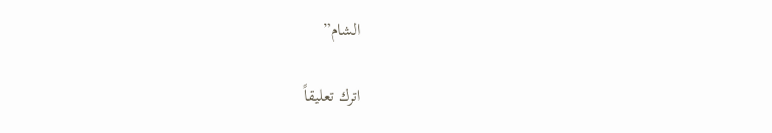الشام”

اترك تعليقاً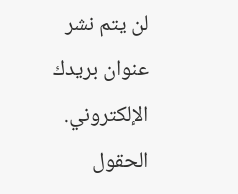لن يتم نشر عنوان بريدك الإلكتروني. الحقول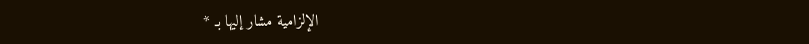الإلزامية مشار إليها بـ *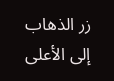زر الذهاب إلى الأعلى